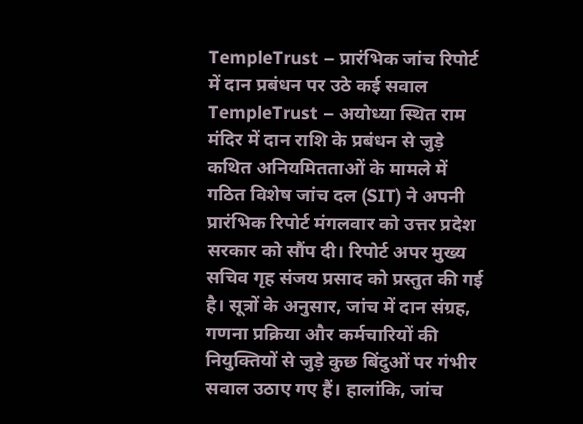TempleTrust – प्रारंभिक जांच रिपोर्ट में दान प्रबंधन पर उठे कई सवाल
TempleTrust – अयोध्या स्थित राम मंदिर में दान राशि के प्रबंधन से जुड़े कथित अनियमितताओं के मामले में गठित विशेष जांच दल (SIT) ने अपनी प्रारंभिक रिपोर्ट मंगलवार को उत्तर प्रदेश सरकार को सौंप दी। रिपोर्ट अपर मुख्य सचिव गृह संजय प्रसाद को प्रस्तुत की गई है। सूत्रों के अनुसार, जांच में दान संग्रह, गणना प्रक्रिया और कर्मचारियों की नियुक्तियों से जुड़े कुछ बिंदुओं पर गंभीर सवाल उठाए गए हैं। हालांकि, जांच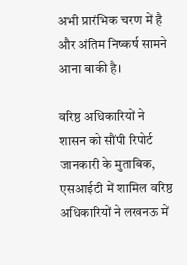अभी प्रारंभिक चरण में है और अंतिम निष्कर्ष सामने आना बाकी है।

वरिष्ठ अधिकारियों ने शासन को सौंपी रिपोर्ट
जानकारी के मुताबिक, एसआईटी में शामिल वरिष्ठ अधिकारियों ने लखनऊ में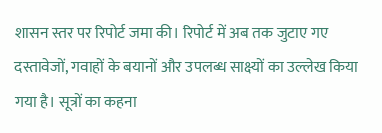शासन स्तर पर रिपोर्ट जमा की। रिपोर्ट में अब तक जुटाए गए दस्तावेजों, गवाहों के बयानों और उपलब्ध साक्ष्यों का उल्लेख किया गया है। सूत्रों का कहना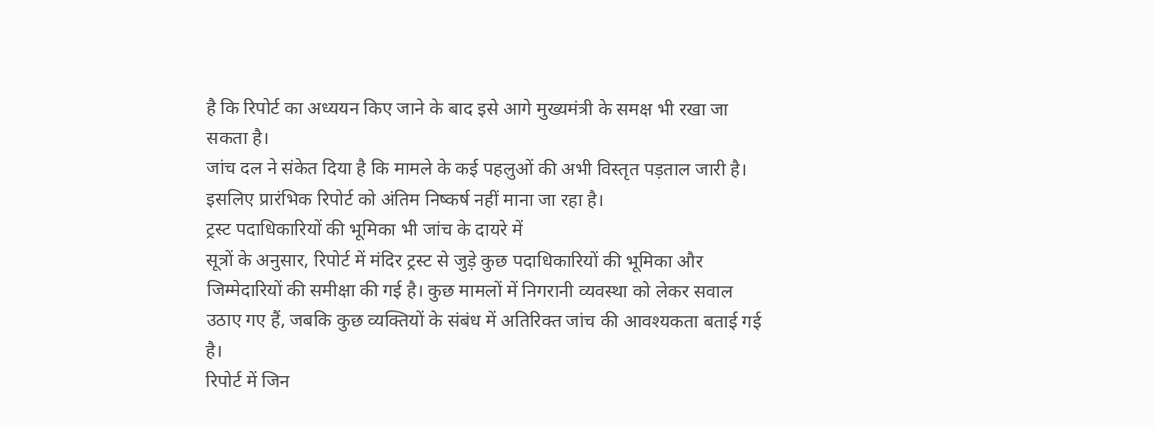है कि रिपोर्ट का अध्ययन किए जाने के बाद इसे आगे मुख्यमंत्री के समक्ष भी रखा जा सकता है।
जांच दल ने संकेत दिया है कि मामले के कई पहलुओं की अभी विस्तृत पड़ताल जारी है। इसलिए प्रारंभिक रिपोर्ट को अंतिम निष्कर्ष नहीं माना जा रहा है।
ट्रस्ट पदाधिकारियों की भूमिका भी जांच के दायरे में
सूत्रों के अनुसार, रिपोर्ट में मंदिर ट्रस्ट से जुड़े कुछ पदाधिकारियों की भूमिका और जिम्मेदारियों की समीक्षा की गई है। कुछ मामलों में निगरानी व्यवस्था को लेकर सवाल उठाए गए हैं, जबकि कुछ व्यक्तियों के संबंध में अतिरिक्त जांच की आवश्यकता बताई गई है।
रिपोर्ट में जिन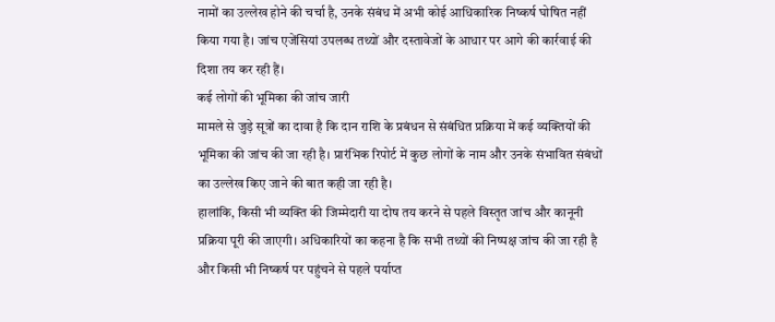नामों का उल्लेख होने की चर्चा है, उनके संबंध में अभी कोई आधिकारिक निष्कर्ष घोषित नहीं किया गया है। जांच एजेंसियां उपलब्ध तथ्यों और दस्तावेजों के आधार पर आगे की कार्रवाई की दिशा तय कर रही हैं।
कई लोगों की भूमिका की जांच जारी
मामले से जुड़े सूत्रों का दावा है कि दान राशि के प्रबंधन से संबंधित प्रक्रिया में कई व्यक्तियों की भूमिका की जांच की जा रही है। प्रारंभिक रिपोर्ट में कुछ लोगों के नाम और उनके संभावित संबंधों का उल्लेख किए जाने की बात कही जा रही है।
हालांकि, किसी भी व्यक्ति की जिम्मेदारी या दोष तय करने से पहले विस्तृत जांच और कानूनी प्रक्रिया पूरी की जाएगी। अधिकारियों का कहना है कि सभी तथ्यों की निष्पक्ष जांच की जा रही है और किसी भी निष्कर्ष पर पहुंचने से पहले पर्याप्त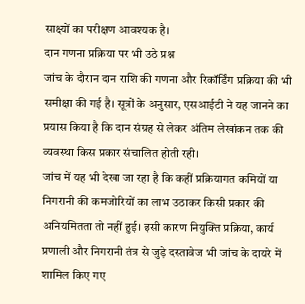साक्ष्यों का परीक्षण आवश्यक है।
दान गणना प्रक्रिया पर भी उठे प्रश्न
जांच के दौरान दान राशि की गणना और रिकॉर्डिंग प्रक्रिया की भी समीक्षा की गई है। सूत्रों के अनुसार, एसआईटी ने यह जानने का प्रयास किया है कि दान संग्रह से लेकर अंतिम लेखांकन तक की व्यवस्था किस प्रकार संचालित होती रही।
जांच में यह भी देखा जा रहा है कि कहीं प्रक्रियागत कमियों या निगरानी की कमजोरियों का लाभ उठाकर किसी प्रकार की अनियमितता तो नहीं हुई। इसी कारण नियुक्ति प्रक्रिया, कार्य प्रणाली और निगरानी तंत्र से जुड़े दस्तावेज भी जांच के दायरे में शामिल किए गए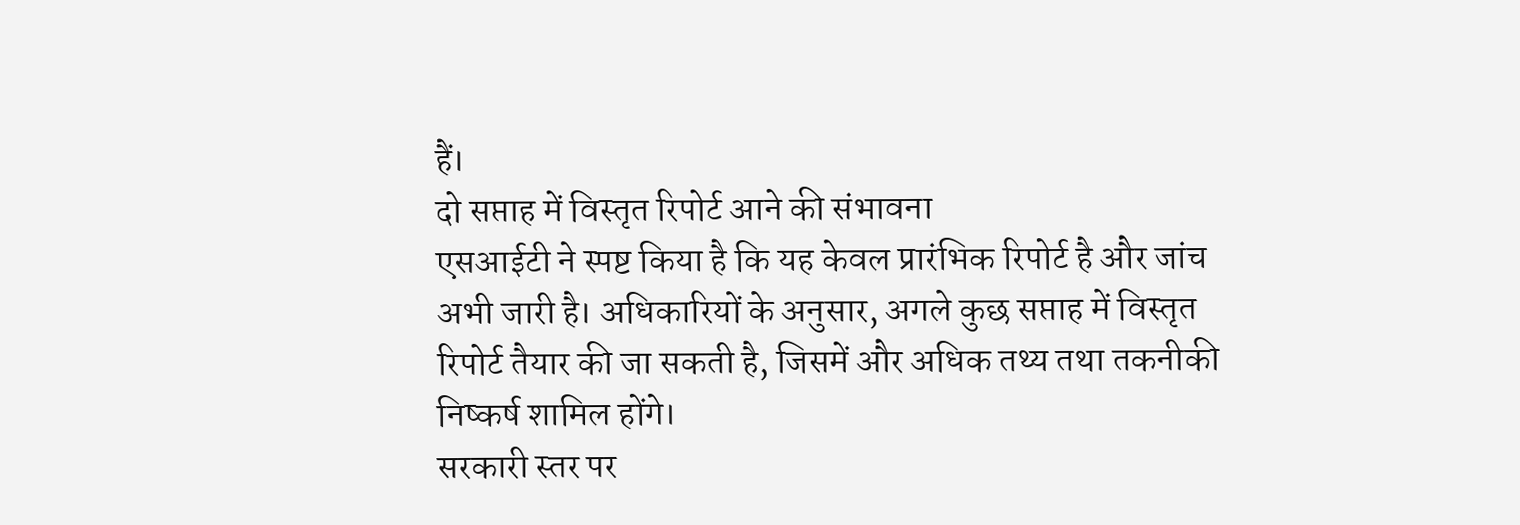हैं।
दो सप्ताह में विस्तृत रिपोर्ट आने की संभावना
एसआईटी ने स्पष्ट किया है कि यह केवल प्रारंभिक रिपोर्ट है और जांच अभी जारी है। अधिकारियों के अनुसार, अगले कुछ सप्ताह में विस्तृत रिपोर्ट तैयार की जा सकती है, जिसमें और अधिक तथ्य तथा तकनीकी निष्कर्ष शामिल होंगे।
सरकारी स्तर पर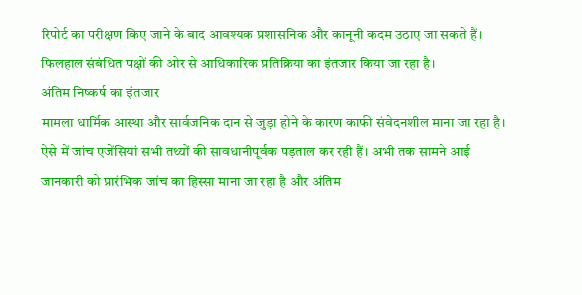रिपोर्ट का परीक्षण किए जाने के बाद आवश्यक प्रशासनिक और कानूनी कदम उठाए जा सकते हैं। फिलहाल संबंधित पक्षों की ओर से आधिकारिक प्रतिक्रिया का इंतजार किया जा रहा है।
अंतिम निष्कर्ष का इंतजार
मामला धार्मिक आस्था और सार्वजनिक दान से जुड़ा होने के कारण काफी संवेदनशील माना जा रहा है। ऐसे में जांच एजेंसियां सभी तथ्यों की सावधानीपूर्वक पड़ताल कर रही हैं। अभी तक सामने आई जानकारी को प्रारंभिक जांच का हिस्सा माना जा रहा है और अंतिम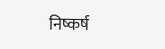निष्कर्ष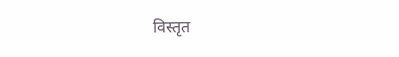विस्तृत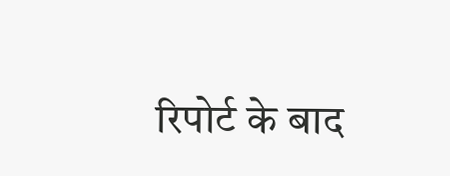रिपोर्ट के बाद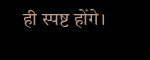ही स्पष्ट होंगे।